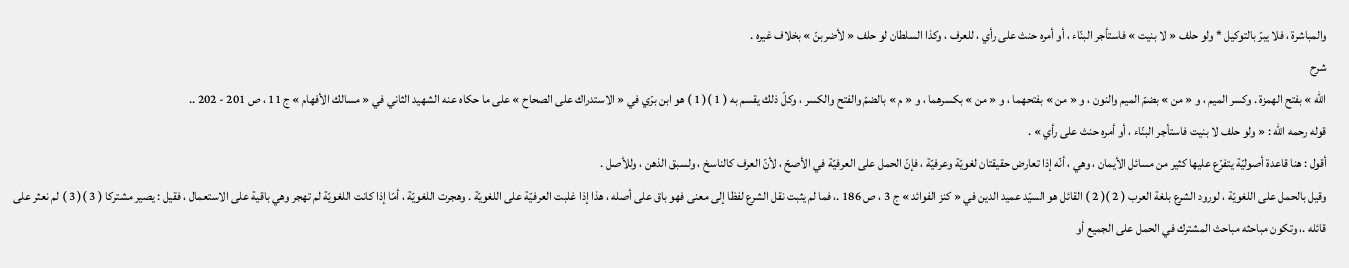والمباشرة ، فلا يبرّ بالتوكيل * ولو حلف « لا بنيت » فاستأجر البنّاء ، أو أمره حنث على رأي ، للعرف ، وكذا السلطان لو حلف « لأضربنّ » بخلاف غيره .
شرح
الله » بفتح الهمزة . وكسر الميم ، و « من » بضمّ الميم والنون ، و « من » بفتحهما ، و « من » بكسرهما ، و « م » بالضمّ والفتح والكسر ، وكلّ ذلك يقسم به ( 1 )( 1 ) هو ابن برّي في « الاستدراك على الصحاح » على ما حكاه عنه الشهيد الثاني في « مسالك الأفهام » ج 11 ، ص 201 - 202 ..
قوله رحمه الله : « ولو حلف لا بنيت فاستأجر البنّاء ، أو أمره حنث على رأي » .
أقول : هنا قاعدة أصوليّة يتفرّع عليها كثير من مسائل الأيمان ، وهي ، أنّه إذا تعارض حقيقتان لغويّة وعرفيّة ، فإنّ الحمل على العرفيّة في الأصحّ ، لأنّ العرف كالناسخ ، ولسبق الذهن ، وللأصل .
وقيل بالحمل على اللغويّة ، لورود الشرع بلغة العرب ( 2 )( 2 ) القائل هو السيّد عميد الدين في « كنز الفوائد » ج 3 ، ص 186 .، فما لم يثبت نقل الشرع لفظا إلى معنى فهو باق على أصله ، هذا إذا غلبت العرفيّة على اللغويّة . وهجرت اللغويّة ، أمّا إذا كانت اللغويّة لم تهجر وهي باقية على الاستعمال ، فقيل : يصير مشتركا ( 3 )( 3 ) لم نعثر على قائله .، وتكون مباحثه مباحث المشترك في الحمل على الجميع أو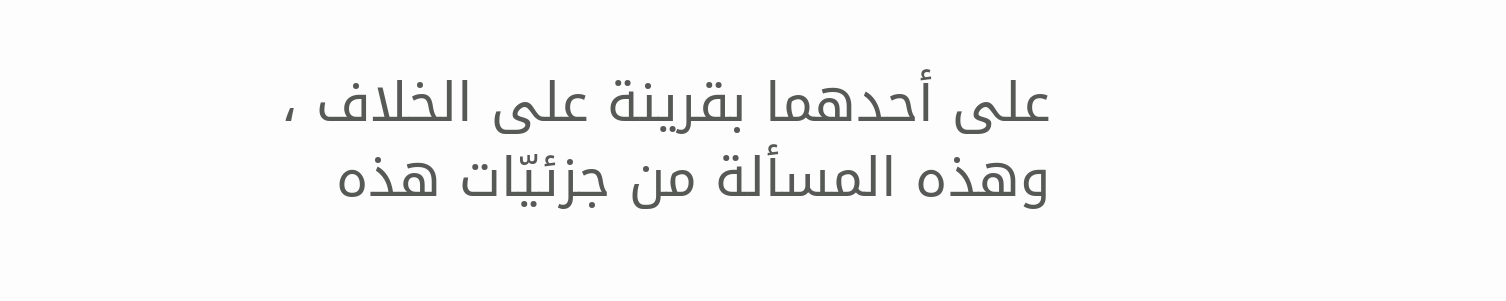على أحدهما بقرينة على الخلاف ، وهذه المسألة من جزئيّات هذه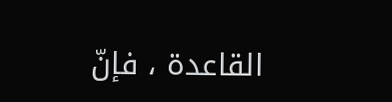القاعدة ، فإنّ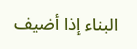البناء إذا أضيف